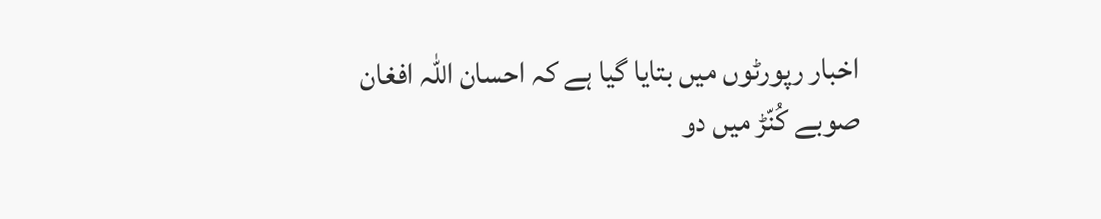اخبار رپورٹوں میں بتایا گیا ہے کہ احسان اللہ افغان صوبے کُنّڑ میں دو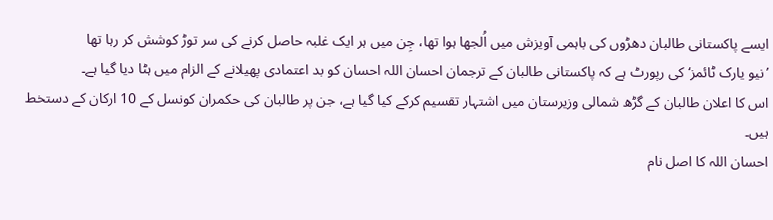ایسے پاکستانی طالبان دھڑوں کی باہمی آویزش میں اُلجھا ہوا تھا، جِن میں ہر ایک غلبہ حاصل کرنے کی سر توڑ کوشش کر رہا تھا
’نیو یارک ٹائمز‘ کی رپورٹ ہے کہ پاکستانی طالبان کے ترجمان احسان اللہ احسان کو بد اعتمادی پھیلانے کے الزام میں ہٹا دیا گیا ہے۔
اس کا اعلان طالبان کے گڑھ شمالی وزیرستان میں اشتہار تقسیم کرکے کیا گیا ہے، جن پر طالبان کی حکمران کونسل کے 10 ارکان کے دستخط ہیں۔
احسان اللہ کا اصل نام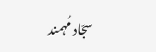سجّاد مُہمند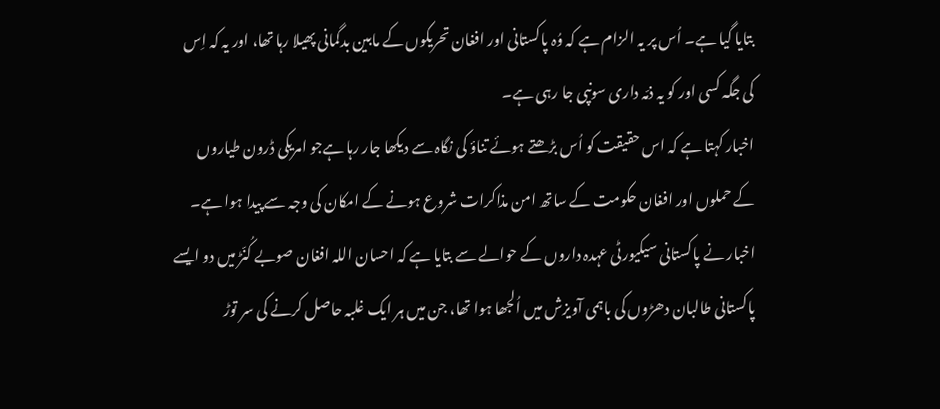بتایا گیا ہے۔ اُس پر یہ الزام ہے کہ وُہ پاکستانی اور افغان تحریکوں کے مابین بدگمانی پھیلا رہا تھا، اور یہ کہ اِس کی جگہ کسی اور کو یہ ذمّہ داری سونپی جا رہی ہے۔
اخبار کہتا ہے کہ اس حقیقت کو اُس بڑھتے ہوئے تناؤ کی نگاہ سے دیکھا جار رہا ہےجو امریکی ڈرون طیاروں کے حملوں اور افغان حکومت کے ساتھ امن مذاکرات شروع ہونے کے امکان کی وجہ سے پیدا ہوا ہے۔
اخبار نے پاکستانی سیکیورٹی عہدہ داروں کے حوالے سے بتایا ہے کہ احسان اللہ افغان صوبے کُنّڑ میں دو ایسے پاکستانی طالبان دھڑوں کی باہمی آویزش میں اُلجھا ہوا تھا، جن میں ہر ایک غلبہ حاصل کرنے کی سر توڑ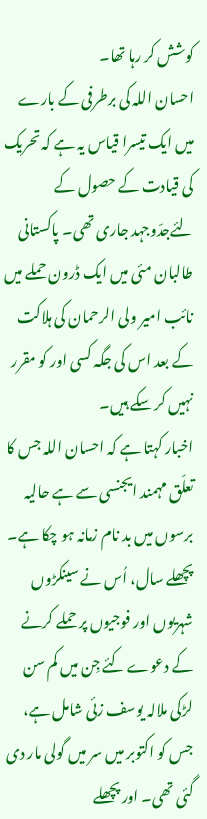کوشش کر رہا تھا۔
احسان اللہ کی برطرفی کے بارے میں ایک تیسرا قیاس یہ ہے کہ تحریک کی قیادت کے حصول کے لئےجدّوجہد جاری تھی۔ پاکستانی طالبان مئی میں ایک ڈرون حملے میں نائب امیر ولی الرحمان کی ہلاکت کے بعد اس کی جگہ کسی اور کو مقرر نہیں کر سکے ہیں۔
اخبار کہتا ہے کہ احسان اللہ جس کا تعلّق مہمند ایجنسی سے ہے حالیہ برسوں میں بد نام زمانہ ہو چکا ہے۔ پچھلے سال، اُس نے سینکڑوں شہریوں اور فوجیوں پر حملے کرنے کے دعوے کئے جِن میں کم سن لڑکی ملالہ یوسف زئی شامل ہے، جس کو اکتوبر میں سر میں گولی مار دی گئی تھی۔ اور پچھلے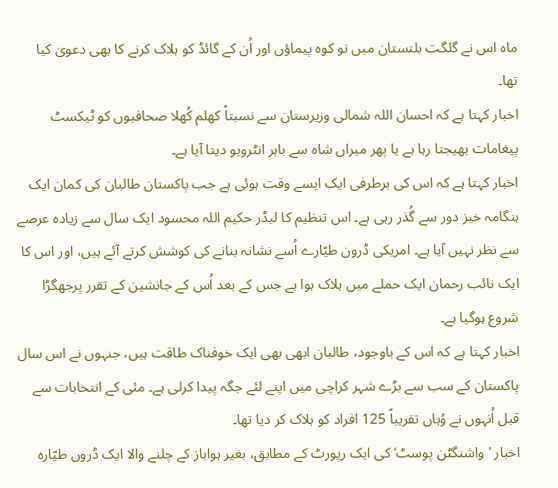ماہ اس نے گلگت بلتستان میں نو کوہ پیماؤں اور اُن کے گائڈ کو ہلاک کرنے کا بھی دعویٰ کیا تھا۔
اخبار کہتا ہے کہ احسان اللہ شمالی وزیرستان سے نسبتاً کھلم کُھلا صحافیوں کو ٹیکسٹ پیغامات بھیجتا رہا ہے یا پھر میراں شاہ سے باہر انٹرویو دیتا آیا ہے۔
اخبار کہتا ہے کہ اس کی برطرفی ایک ایسے وقت ہوئی ہے جب پاکستان طالبان کی کمان ایک ہنگامہ خیز دور سے گُذر رہی ہے۔ اس تنظیم کا لیڈر حکیم اللہ محسود ایک سال سے زیادہ عرصے سے نظر نہیں آیا ہے۔ امریکی ڈرون طیّارے اُسے نشانہ بنانے کی کوشش کرتے آئے ہیں، اور اس کا ایک نائب رحمان ایک حملے میں ہلاک ہوا ہے جس کے بعد اُس کے جانشین کے تقرر پرجھگڑا شروع ہوگیا ہے۔
اخبار کہتا ہے کہ اس کے باوجود، طالبان ابھی بھی ایک خوفناک طاقت ہیں، جنہوں نے اس سال پاکستان کے سب سے بڑے شہر کراچی میں اپنے لئے جگہ پیدا کرلی ہے۔ مئی کے انتخابات سے قبل اُنہوں نے وُہاں تقریباً 125 افراد کو ہلاک کر دیا تھا۔
اخبار ’واشنگٹن پوسٹ‘ کی ایک رپورٹ کے مطابق، بغیر ہواباز کے چلنے والا ایک ڈروں طیّارہ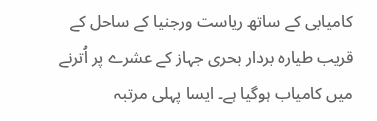کامیابی کے ساتھ ریاست ورجنیا کے ساحل کے قریب طیارہ بردار بحری جہاز کے عشرے پر اُترنے میں کامیاب ہوگیا ہے۔ ایسا پہلی مرتبہ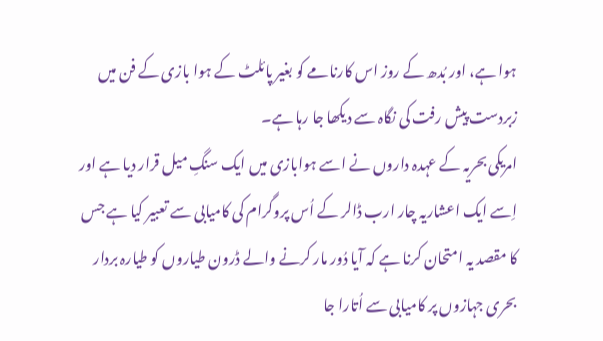ہوا ہے، اور بُدھ کے روز اس کارنامے کو بغیر پائلٹ کے ہوا بازی کے فن میں زبردست پیش رفت کی نگاہ سے دیکھا جا رہا ہے۔
امریکی بحریہ کے عہدہ داروں نے اسے ہوابازی میں ایک سنگِ میل قرار دیا ہے اور اِسے ایک اعشاریہ چار ارب ڈالر کے اُس پروگرام کی کامیابی سے تعبیر کیا ہے جس کا مقصد یہ امتحان کرنا ہے کہ آیا دُور مار کرنے والے ڈرون طیاروں کو طیارہ بردار بحری جہازوں پر کامیابی سے اُتارا جا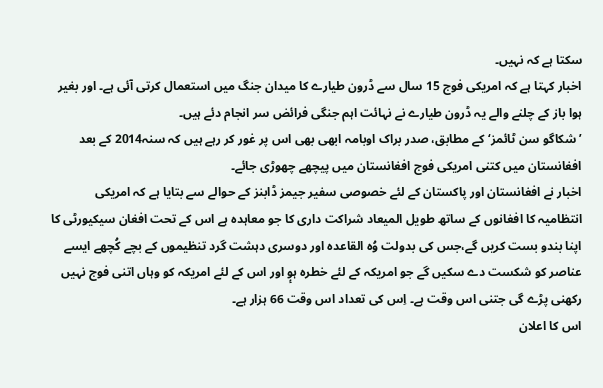سکتا ہے کہ نہیں۔
اخبار کہتا ہے کہ امریکی فوج 15 سال سے ڈرون طیارے کا میدان جنگ میں استعمال کرتی آئی ہے۔ اور بغیر ہوا باز کے چلنے والے یہ ڈرون طیارے نے نہائت اہم جنگی فرائض سر انجام دئے ہیں۔
’شکاگو سن ٹائمز‘ کے مطابق، صدر براک اوبامہ ابھی بھی اس پر غور کر رہے ہیں کہ سنہ2014 کے بعد افغانستان میں کتنی امریکی فوج افغانستان میں پیچھے چھوڑی جائے۔
اخبار نے افغانستان اور پاکستان کے لئے خصوصی سفیر جیمز ڈابنز کے حوالے سے بتایا ہے کہ امریکی انتظامیہ کا افغانوں کے ساتھ طویل المیعاد شراکت داری کا جو معاہدہ ہے اس کے تحت افغان سیکیورٹی کا اپنا بندو بست کریں گے،جس کی بدولت وُہ القاعدہ اور دوسری دہشت گرد تنظیموں کے بچے کُچھے ایسے عناصر کو شکست دے سکیں گے جو امریکہ کے لئے خطرہ ہوٕ اور اس کے لئے امریکہ کو وہاں اتنی فوج نہیں رکھنی پڑے گی جتنی اس وقت ہے۔ اِس کی تعداد اس وقت 66 ہزار ہے۔
اس کا اعلان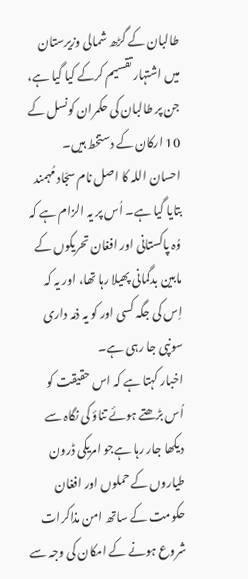طالبان کے گڑھ شمالی وزیرستان میں اشتہار تقسیم کرکے کیا گیا ہے، جن پر طالبان کی حکمران کونسل کے 10 ارکان کے دستخط ہیں۔
احسان اللہ کا اصل نام سجّاد مُہمند بتایا گیا ہے۔ اُس پر یہ الزام ہے کہ وُہ پاکستانی اور افغان تحریکوں کے مابین بدگمانی پھیلا رہا تھا، اور یہ کہ اِس کی جگہ کسی اور کو یہ ذمّہ داری سونپی جا رہی ہے۔
اخبار کہتا ہے کہ اس حقیقت کو اُس بڑھتے ہوئے تناؤ کی نگاہ سے دیکھا جار رہا ہےجو امریکی ڈرون طیاروں کے حملوں اور افغان حکومت کے ساتھ امن مذاکرات شروع ہونے کے امکان کی وجہ سے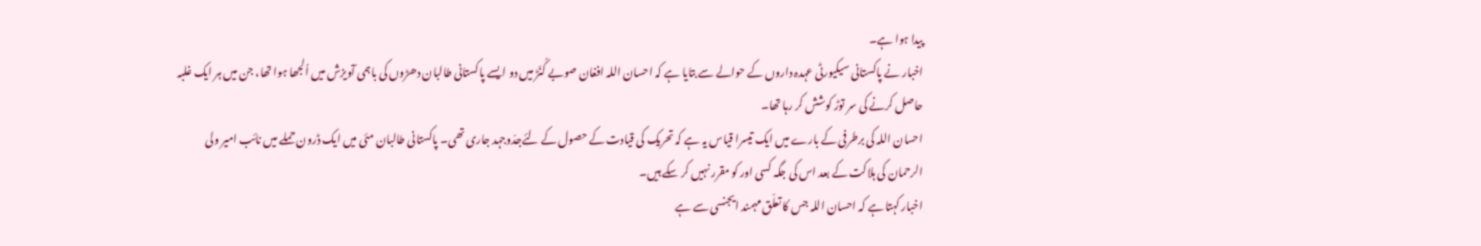پیدا ہوا ہے۔
اخبار نے پاکستانی سیکیورٹی عہدہ داروں کے حوالے سے بتایا ہے کہ احسان اللہ افغان صوبے کُنّڑ میں دو ایسے پاکستانی طالبان دھڑوں کی باہمی آویزش میں اُلجھا ہوا تھا، جن میں ہر ایک غلبہ حاصل کرنے کی سر توڑ کوشش کر رہا تھا۔
احسان اللہ کی برطرفی کے بارے میں ایک تیسرا قیاس یہ ہے کہ تحریک کی قیادت کے حصول کے لئےجدّوجہد جاری تھی۔ پاکستانی طالبان مئی میں ایک ڈرون حملے میں نائب امیر ولی الرحمان کی ہلاکت کے بعد اس کی جگہ کسی اور کو مقرر نہیں کر سکے ہیں۔
اخبار کہتا ہے کہ احسان اللہ جس کا تعلّق مہمند ایجنسی سے ہے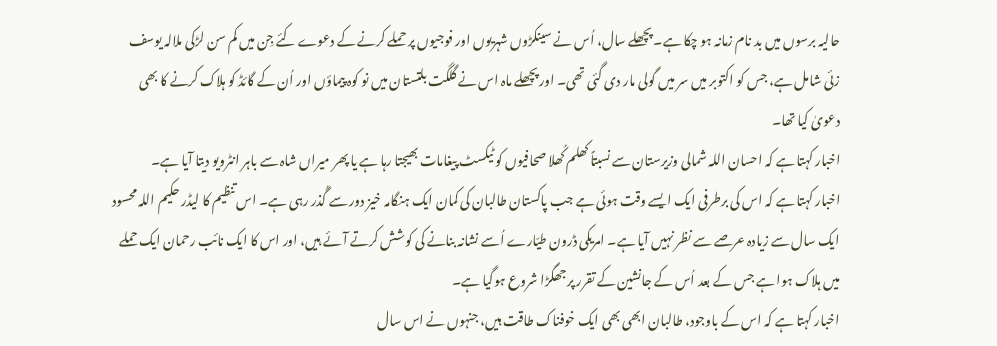حالیہ برسوں میں بد نام زمانہ ہو چکا ہے۔ پچھلے سال، اُس نے سینکڑوں شہریوں اور فوجیوں پر حملے کرنے کے دعوے کئے جِن میں کم سن لڑکی ملالہ یوسف زئی شامل ہے، جس کو اکتوبر میں سر میں گولی مار دی گئی تھی۔ اور پچھلے ماہ اس نے گلگت بلتستان میں نو کوہ پیماؤں اور اُن کے گائڈ کو ہلاک کرنے کا بھی دعویٰ کیا تھا۔
اخبار کہتا ہے کہ احسان اللہ شمالی وزیرستان سے نسبتاً کھلم کُھلا صحافیوں کو ٹیکسٹ پیغامات بھیجتا رہا ہے یا پھر میراں شاہ سے باہر انٹرویو دیتا آیا ہے۔
اخبار کہتا ہے کہ اس کی برطرفی ایک ایسے وقت ہوئی ہے جب پاکستان طالبان کی کمان ایک ہنگامہ خیز دور سے گُذر رہی ہے۔ اس تنظیم کا لیڈر حکیم اللہ محسود ایک سال سے زیادہ عرصے سے نظر نہیں آیا ہے۔ امریکی ڈرون طیّارے اُسے نشانہ بنانے کی کوشش کرتے آئے ہیں، اور اس کا ایک نائب رحمان ایک حملے میں ہلاک ہوا ہے جس کے بعد اُس کے جانشین کے تقرر پرجھگڑا شروع ہوگیا ہے۔
اخبار کہتا ہے کہ اس کے باوجود، طالبان ابھی بھی ایک خوفناک طاقت ہیں، جنہوں نے اس سال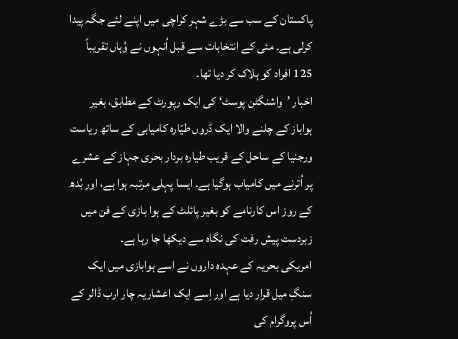پاکستان کے سب سے بڑے شہر کراچی میں اپنے لئے جگہ پیدا کرلی ہے۔ مئی کے انتخابات سے قبل اُنہوں نے وُہاں تقریباً 125 افراد کو ہلاک کر دیا تھا۔
اخبار ’واشنگٹن پوسٹ‘ کی ایک رپورٹ کے مطابق، بغیر ہواباز کے چلنے والا ایک ڈروں طیّارہ کامیابی کے ساتھ ریاست ورجنیا کے ساحل کے قریب طیارہ بردار بحری جہاز کے عشرے پر اُترنے میں کامیاب ہوگیا ہے۔ ایسا پہلی مرتبہ ہوا ہے، اور بُدھ کے روز اس کارنامے کو بغیر پائلٹ کے ہوا بازی کے فن میں زبردست پیش رفت کی نگاہ سے دیکھا جا رہا ہے۔
امریکی بحریہ کے عہدہ داروں نے اسے ہوابازی میں ایک سنگِ میل قرار دیا ہے اور اِسے ایک اعشاریہ چار ارب ڈالر کے اُس پروگرام کی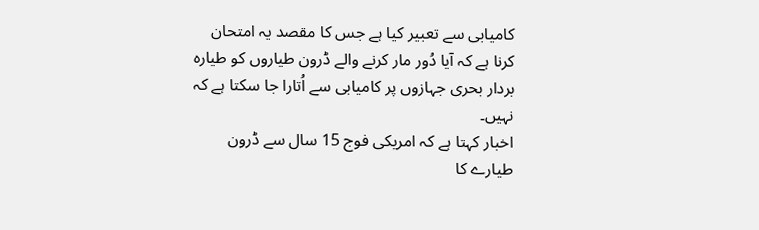کامیابی سے تعبیر کیا ہے جس کا مقصد یہ امتحان کرنا ہے کہ آیا دُور مار کرنے والے ڈرون طیاروں کو طیارہ بردار بحری جہازوں پر کامیابی سے اُتارا جا سکتا ہے کہ نہیں۔
اخبار کہتا ہے کہ امریکی فوج 15 سال سے ڈرون طیارے کا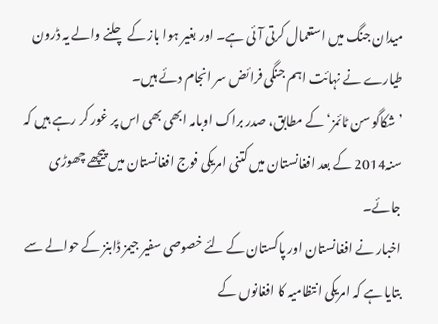میدان جنگ میں استعمال کرتی آئی ہے۔ اور بغیر ہوا باز کے چلنے والے یہ ڈرون طیارے نے نہائت اہم جنگی فرائض سر انجام دئے ہیں۔
’شکاگو سن ٹائمز‘ کے مطابق، صدر براک اوبامہ ابھی بھی اس پر غور کر رہے ہیں کہ سنہ2014 کے بعد افغانستان میں کتنی امریکی فوج افغانستان میں پیچھے چھوڑی جائے۔
اخبار نے افغانستان اور پاکستان کے لئے خصوصی سفیر جیمز ڈابنز کے حوالے سے بتایا ہے کہ امریکی انتظامیہ کا افغانوں کے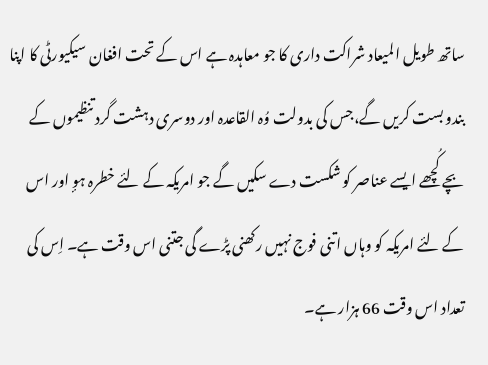ساتھ طویل المیعاد شراکت داری کا جو معاہدہ ہے اس کے تحت افغان سیکیورٹی کا اپنا بندو بست کریں گے،جس کی بدولت وُہ القاعدہ اور دوسری دہشت گرد تنظیموں کے بچے کُچھے ایسے عناصر کو شکست دے سکیں گے جو امریکہ کے لئے خطرہ ہوٕ اور اس کے لئے امریکہ کو وہاں اتنی فوج نہیں رکھنی پڑے گی جتنی اس وقت ہے۔ اِس کی تعداد اس وقت 66 ہزار ہے۔